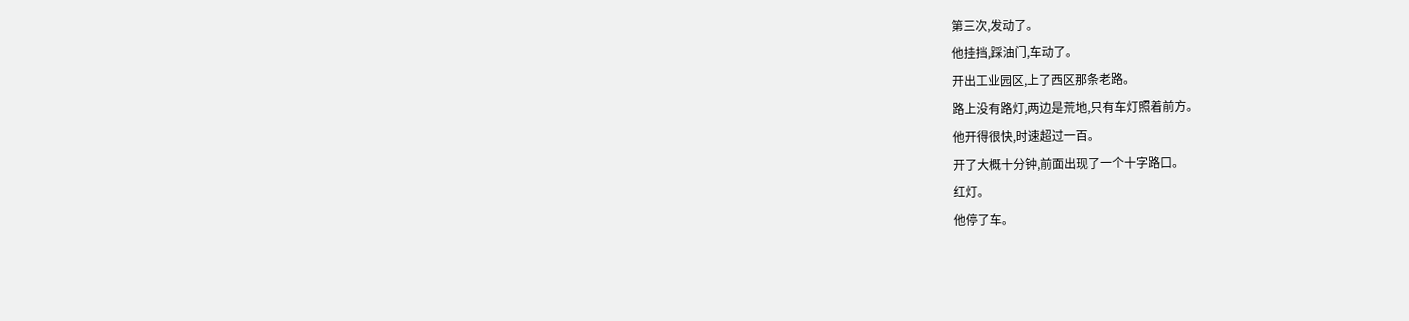第三次,发动了。
他挂挡,踩油门,车动了。
开出工业园区,上了西区那条老路。
路上没有路灯,两边是荒地,只有车灯照着前方。
他开得很快,时速超过一百。
开了大概十分钟,前面出现了一个十字路口。
红灯。
他停了车。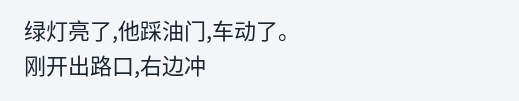绿灯亮了,他踩油门,车动了。
刚开出路口,右边冲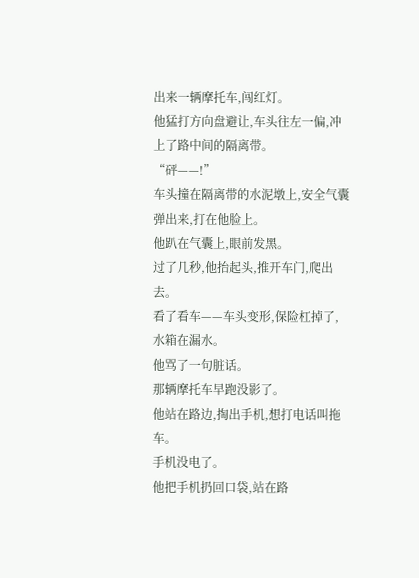出来一辆摩托车,闯红灯。
他猛打方向盘避让,车头往左一偏,冲上了路中间的隔离带。
“砰——!”
车头撞在隔离带的水泥墩上,安全气囊弹出来,打在他脸上。
他趴在气囊上,眼前发黑。
过了几秒,他抬起头,推开车门,爬出去。
看了看车——车头变形,保险杠掉了,水箱在漏水。
他骂了一句脏话。
那辆摩托车早跑没影了。
他站在路边,掏出手机,想打电话叫拖车。
手机没电了。
他把手机扔回口袋,站在路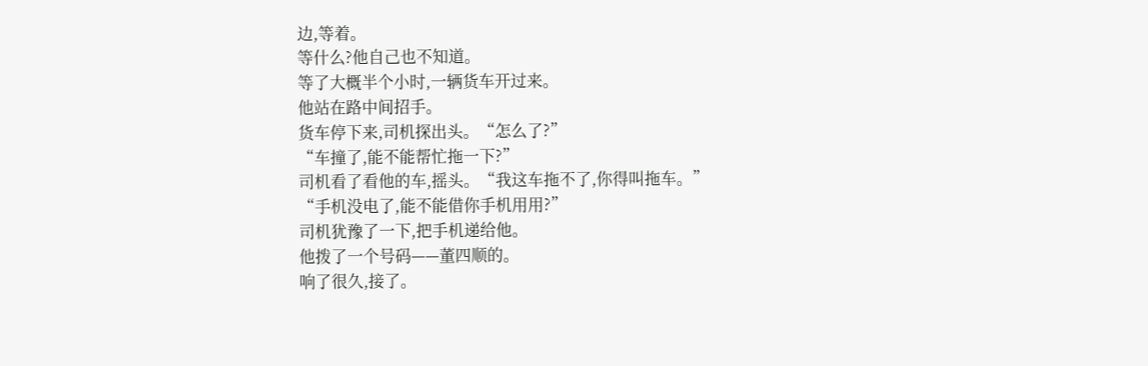边,等着。
等什么?他自己也不知道。
等了大概半个小时,一辆货车开过来。
他站在路中间招手。
货车停下来,司机探出头。“怎么了?”
“车撞了,能不能帮忙拖一下?”
司机看了看他的车,摇头。“我这车拖不了,你得叫拖车。”
“手机没电了,能不能借你手机用用?”
司机犹豫了一下,把手机递给他。
他拨了一个号码——董四顺的。
响了很久,接了。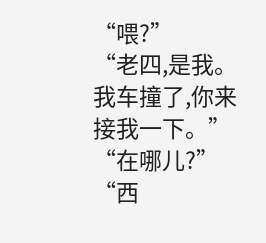“喂?”
“老四,是我。我车撞了,你来接我一下。”
“在哪儿?”
“西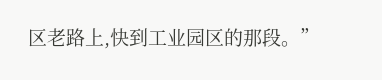区老路上,快到工业园区的那段。”